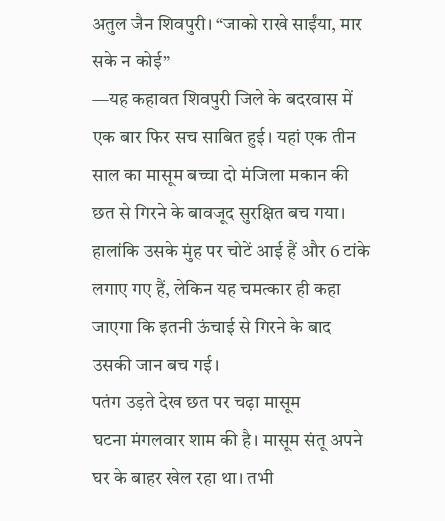अतुल जैन शिवपुरी। “जाको राखे साईंया, मार सके न कोई”
—यह कहावत शिवपुरी जिले के बदरवास में एक बार फिर सच साबित हुई। यहां एक तीन साल का मासूम बच्चा दो मंजिला मकान की छत से गिरने के बावजूद सुरक्षित बच गया। हालांकि उसके मुंह पर चोटें आई हैं और 6 टांके लगाए गए हैं, लेकिन यह चमत्कार ही कहा जाएगा कि इतनी ऊंचाई से गिरने के बाद उसकी जान बच गई।
पतंग उड़ते देख छत पर चढ़ा मासूम
घटना मंगलवार शाम की है। मासूम संतू अपने घर के बाहर खेल रहा था। तभी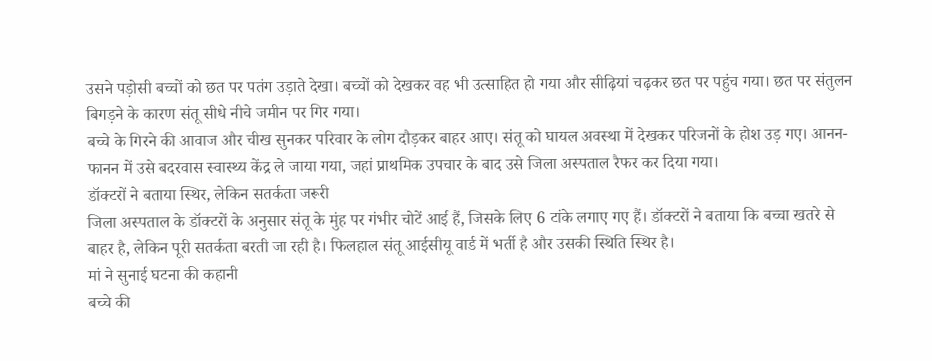उसने पड़ोसी बच्चों को छत पर पतंग उड़ाते देखा। बच्चों को देखकर वह भी उत्साहित हो गया और सीढ़ियां चढ़कर छत पर पहुंच गया। छत पर संतुलन बिगड़ने के कारण संतू सीधे नीचे जमीन पर गिर गया।
बच्चे के गिरने की आवाज और चीख सुनकर परिवार के लोग दौड़कर बाहर आए। संतू को घायल अवस्था में देखकर परिजनों के होश उड़ गए। आनन-फानन में उसे बदरवास स्वास्थ्य केंद्र ले जाया गया, जहां प्राथमिक उपचार के बाद उसे जिला अस्पताल रैफर कर दिया गया।
डॉक्टरों ने बताया स्थिर, लेकिन सतर्कता जरूरी
जिला अस्पताल के डॉक्टरों के अनुसार संतू के मुंह पर गंभीर चोटें आई हैं, जिसके लिए 6 टांके लगाए गए हैं। डॉक्टरों ने बताया कि बच्चा खतरे से बाहर है, लेकिन पूरी सतर्कता बरती जा रही है। फिलहाल संतू आईसीयू वार्ड में भर्ती है और उसकी स्थिति स्थिर है।
मां ने सुनाई घटना की कहानी
बच्चे की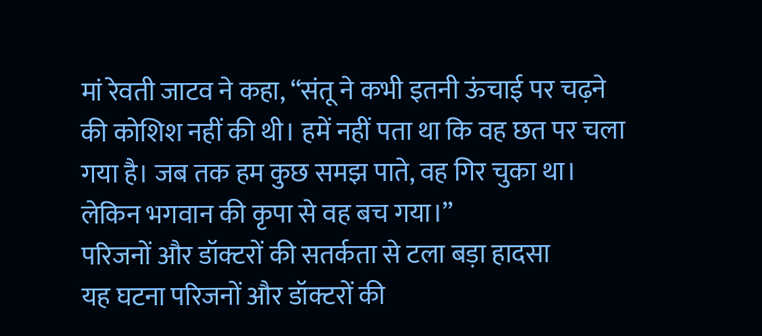मां रेवती जाटव ने कहा, “संतू ने कभी इतनी ऊंचाई पर चढ़ने की कोशिश नहीं की थी। हमें नहीं पता था कि वह छत पर चला गया है। जब तक हम कुछ समझ पाते, वह गिर चुका था। लेकिन भगवान की कृपा से वह बच गया।”
परिजनों और डॉक्टरों की सतर्कता से टला बड़ा हादसा
यह घटना परिजनों और डॉक्टरों की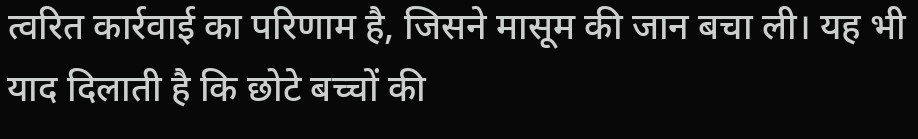त्वरित कार्रवाई का परिणाम है, जिसने मासूम की जान बचा ली। यह भी याद दिलाती है कि छोटे बच्चों की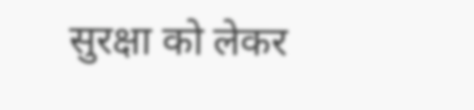सुरक्षा को लेकर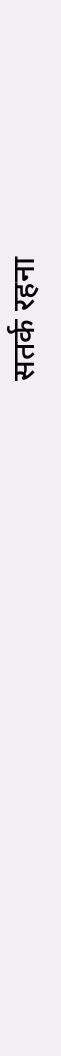सतर्क रहना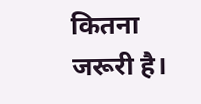कितना जरूरी है।